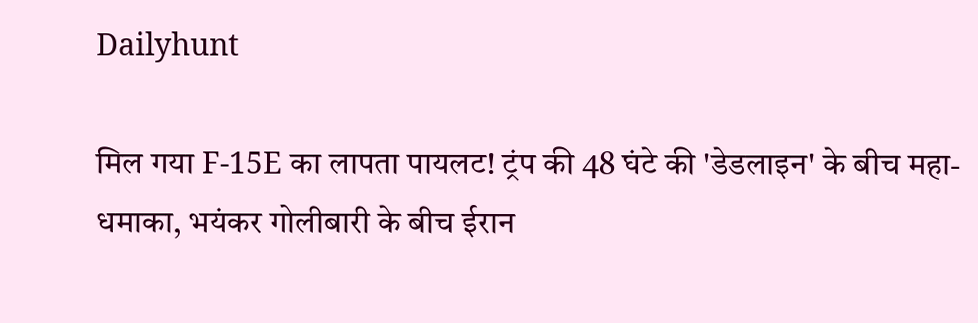Dailyhunt

मिल गया F-15E का लापता पायलट! ट्रंप की 48 घंटे की 'डेडलाइन' के बीच महा-धमाका, भयंकर गोलीबारी के बीच ईरान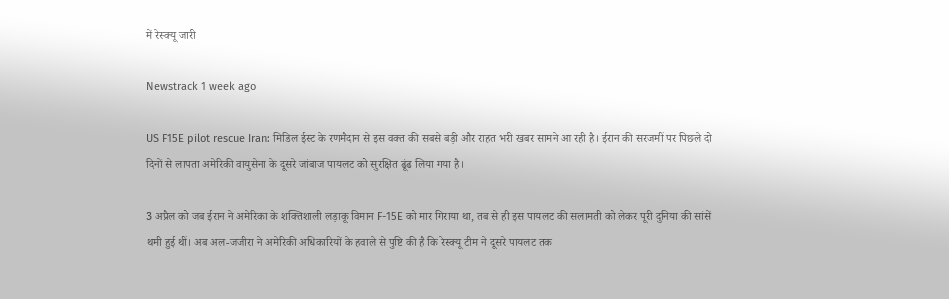में रेस्क्यू जारी

Newstrack 1 week ago

US F15E pilot rescue Iran: मिडिल ईस्ट के रणमैदान से इस वक्त की सबसे बड़ी और राहत भरी खबर सामने आ रही है। ईरान की सरजमीं पर पिछले दो दिनों से लापता अमेरिकी वायुसेना के दूसरे जांबाज पायलट को सुरक्षित ढूंढ लिया गया है।

3 अप्रैल को जब ईरान ने अमेरिका के शक्तिशाली लड़ाकू विमान F-15E को मार गिराया था, तब से ही इस पायलट की सलामती को लेकर पूरी दुनिया की सांसें थमी हुई थीं। अब अल-जजीरा ने अमेरिकी अधिकारियों के हवाले से पुष्टि की है कि रेस्क्यू टीम ने दूसरे पायलट तक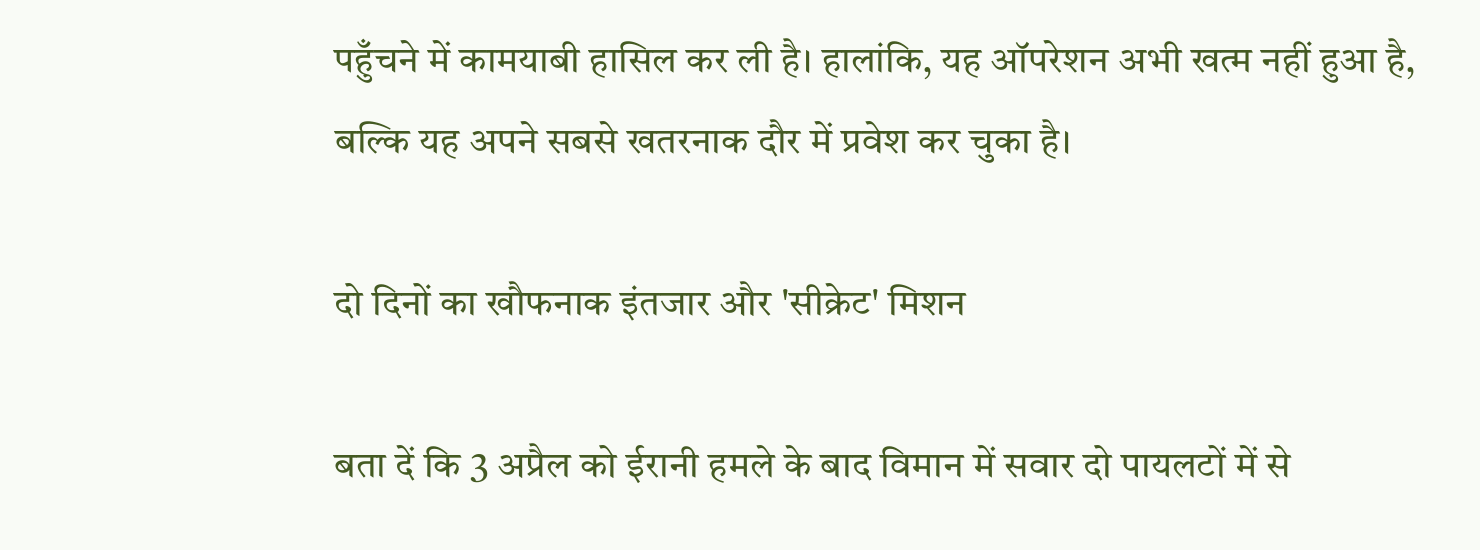पहुँचने में कामयाबी हासिल कर ली है। हालांकि, यह ऑपरेशन अभी खत्म नहीं हुआ है, बल्कि यह अपने सबसे खतरनाक दौर में प्रवेश कर चुका है।

दो दिनों का खौफनाक इंतजार और 'सीक्रेट' मिशन

बता दें कि 3 अप्रैल को ईरानी हमले के बाद विमान में सवार दो पायलटों में से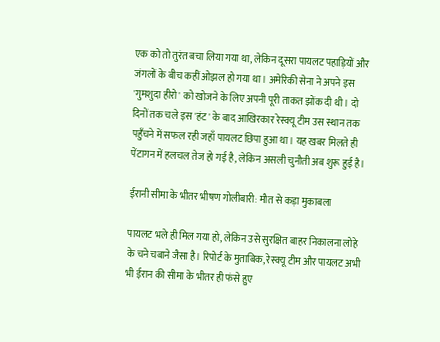एक को तो तुरंत बचा लिया गया था, लेकिन दूसरा पायलट पहाड़ियों और जंगलों के बीच कहीं ओझल हो गया था। अमेरिकी सेना ने अपने इस 'गुमशुदा हीरो' को खोजने के लिए अपनी पूरी ताकत झोंक दी थी। दो दिनों तक चले इस 'हंट' के बाद आखिरकार रेस्क्यू टीम उस स्थान तक पहुँचने में सफल रही जहाँ पायलट छिपा हुआ था। यह खबर मिलते ही पेंटागन में हलचल तेज हो गई है, लेकिन असली चुनौती अब शुरू हुई है।

ईरानी सीमा के भीतर भीषण गोलीबारी: मौत से कड़ा मुकाबला

पायलट भले ही मिल गया हो, लेकिन उसे सुरक्षित बाहर निकालना लोहे के चने चबाने जैसा है। रिपोर्ट के मुताबिक, रेस्क्यू टीम और पायलट अभी भी ईरान की सीमा के भीतर ही फंसे हुए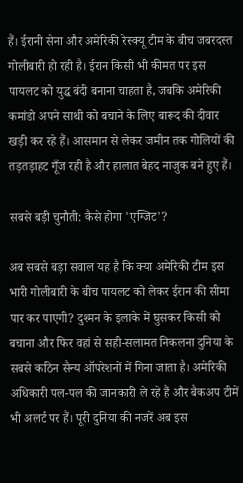हैं। ईरानी सेना और अमेरिकी रेस्क्यू टीम के बीच जबरदस्त गोलीबारी हो रही है। ईरान किसी भी कीमत पर इस पायलट को युद्ध बंदी बनाना चाहता है, जबकि अमेरिकी कमांडो अपने साथी को बचाने के लिए बारूद की दीवार खड़ी कर रहे हैं। आसमान से लेकर जमीन तक गोलियों की तड़तड़ाहट गूँज रही है और हालात बेहद नाजुक बने हुए हैं।

सबसे बड़ी चुनौती: कैसे होगा 'एग्जिट'?

अब सबसे बड़ा सवाल यह है कि क्या अमेरिकी टीम इस भारी गोलीबारी के बीच पायलट को लेकर ईरान की सीमा पार कर पाएगी? दुश्मन के इलाके में घुसकर किसी को बचाना और फिर वहां से सही-सलामत निकलना दुनिया के सबसे कठिन सैन्य ऑपरेशनों में गिना जाता है। अमेरिकी अधिकारी पल-पल की जानकारी ले रहे हैं और बैकअप टीमें भी अलर्ट पर हैं। पूरी दुनिया की नजरें अब इस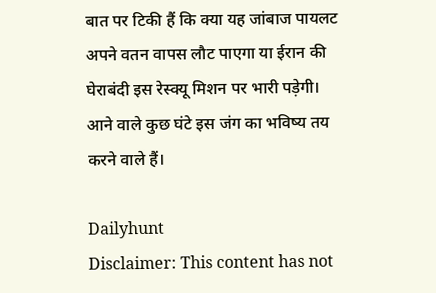बात पर टिकी हैं कि क्या यह जांबाज पायलट अपने वतन वापस लौट पाएगा या ईरान की घेराबंदी इस रेस्क्यू मिशन पर भारी पड़ेगी। आने वाले कुछ घंटे इस जंग का भविष्य तय करने वाले हैं।

Dailyhunt
Disclaimer: This content has not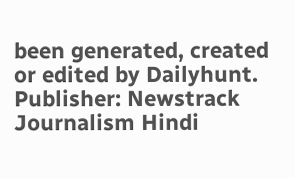been generated, created or edited by Dailyhunt. Publisher: Newstrack Journalism Hindi